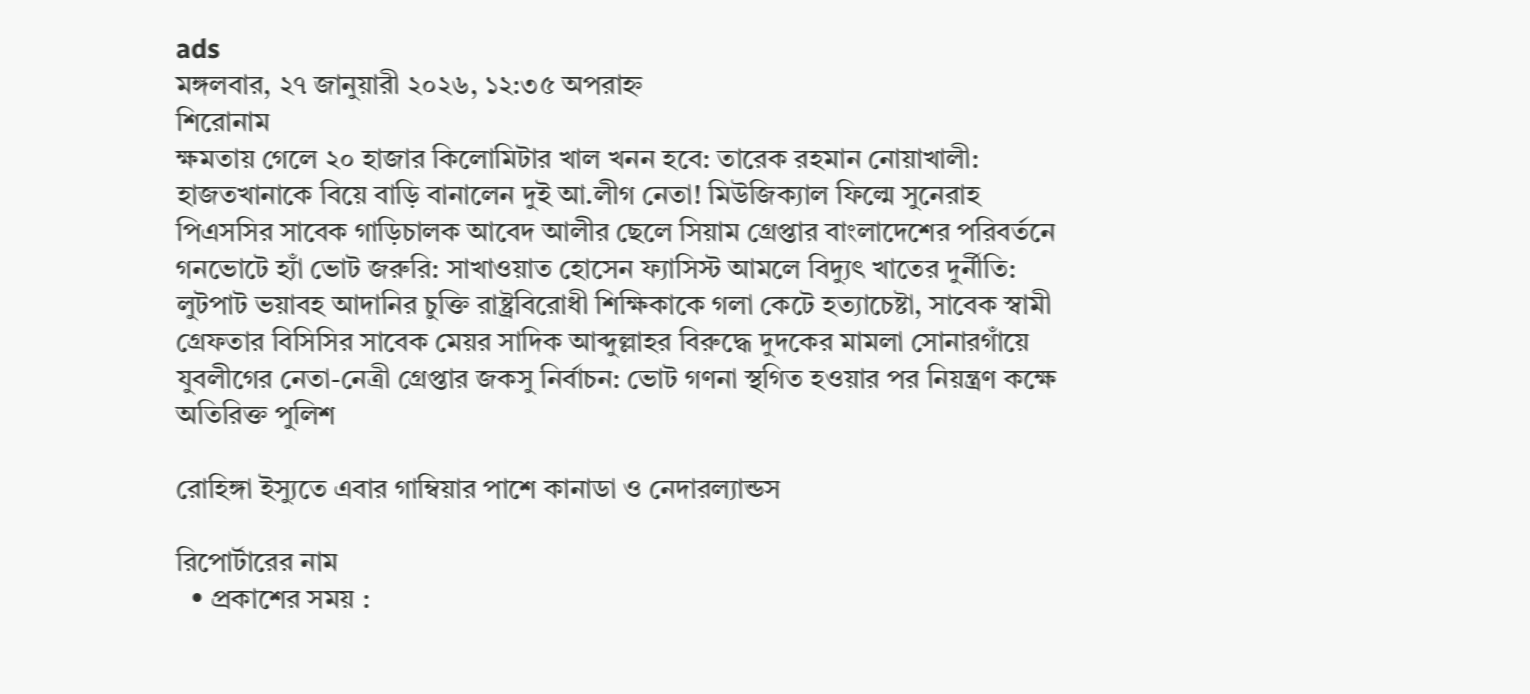ads
মঙ্গলবার, ২৭ জানুয়ারী ২০২৬, ১২:৩৫ অপরাহ্ন
শিরোনাম
ক্ষমতায় গেলে ২০ হাজার কিলোমিটার খাল খনন হবে: তারেক রহমান নোয়াখালী: হাজতখানাকে বিয়ে বাড়ি বানালেন দুই আ.লীগ নেতা! মিউজিক্যাল ফিল্মে সুনেরাহ পিএসসির সাবেক গাড়িচালক আবেদ আলীর ছেলে সিয়াম গ্রেপ্তার বাংলাদেশের পরিবর্তনে গনভোটে হ্যাঁ ভোট জরুরি: সাখাওয়াত হোসেন ফ্যাসিস্ট আমলে বিদ্যুৎ খাতের দুর্নীতি: লুটপাট ভয়াবহ আদানির চুক্তি রাষ্ট্রবিরোধী শিক্ষিকাকে গলা কেটে হত্যাচেষ্টা, সাবেক স্বামী গ্রেফতার বিসিসির সাবেক মেয়র সাদিক আব্দুল্লাহর বিরুদ্ধে দুদকের মামলা সোনারগাঁয়ে যুবলীগের নেতা-নেত্রী গ্রেপ্তার জকসু নির্বাচন: ভোট গণনা স্থগিত হওয়ার পর নিয়ন্ত্রণ কক্ষে অতিরিক্ত পুলিশ

রোহিঙ্গা ইস্যুতে এবার গাম্বিয়ার পাশে কানাডা ও নেদারল্যান্ডস

রিপোর্টারের নাম
  • প্রকাশের সময় :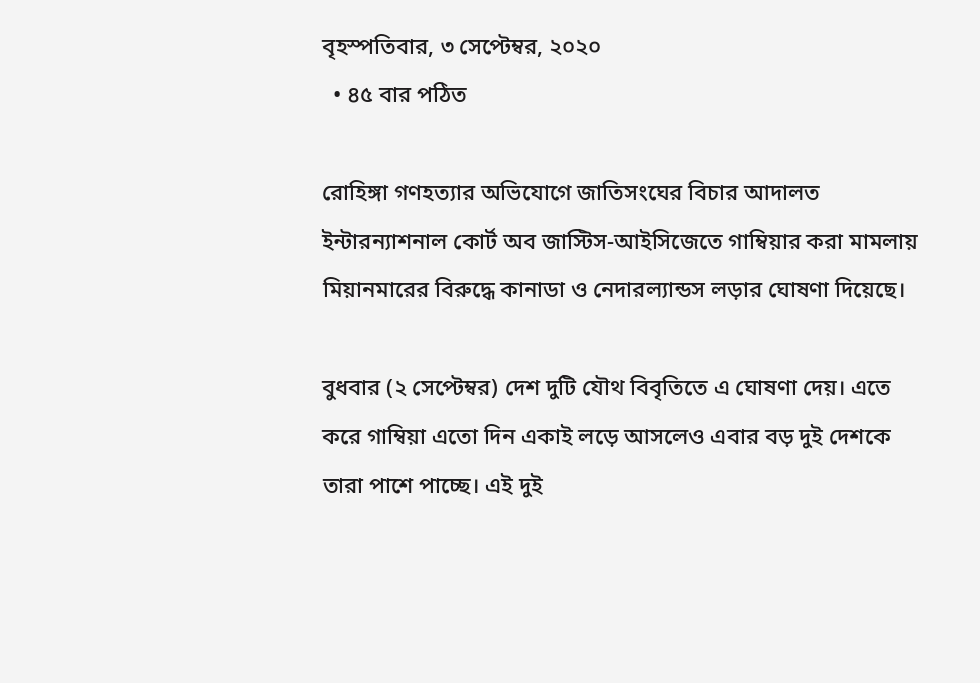বৃহস্পতিবার, ৩ সেপ্টেম্বর, ২০২০
  • ৪৫ বার পঠিত

রোহিঙ্গা গণহত্যার অভিযোগে জাতিসংঘের বিচার আদালত ইন্টারন্যাশনাল কোর্ট অব জাস্টিস-আইসিজেতে গাম্বিয়ার করা মামলায় মিয়ানমারের বিরুদ্ধে কানাডা ও নেদারল্যান্ডস লড়ার ঘোষণা দিয়েছে।

বুধবার (২ সেপ্টেম্বর) দেশ দুটি যৌথ বিবৃতিতে এ ঘোষণা দেয়। এতে করে গাম্বিয়া এতো দিন একাই লড়ে আসলেও এবার বড় দুই দেশকে তারা পাশে পাচ্ছে। এই দুই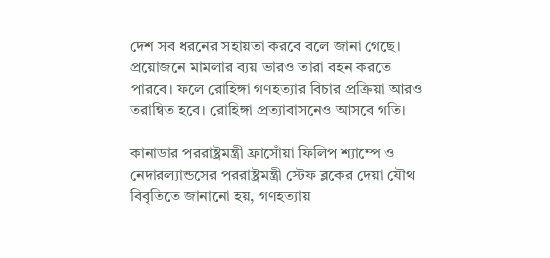দেশ সব ধরনের সহায়তা করবে বলে জানা গেছে। প্রয়োজনে মামলার ব্যয় ভারও তারা বহন করতে পারবে। ফলে রোহিঙ্গা গণহত্যার বিচার প্রক্রিয়া আরও তরান্বিত হবে। রোহিঙ্গা প্রত্যাবাসনেও আসবে গতি।

কানাডার পররাষ্ট্রমন্ত্রী ফ্রাসোঁয়া ফিলিপ শ্যাম্পে ও নেদারল্যান্ডসের পররাষ্ট্রমন্ত্রী স্টেফ ব্লকের দেয়া যৌথ বিবৃতিতে জানানো হয়, গণহত্যায়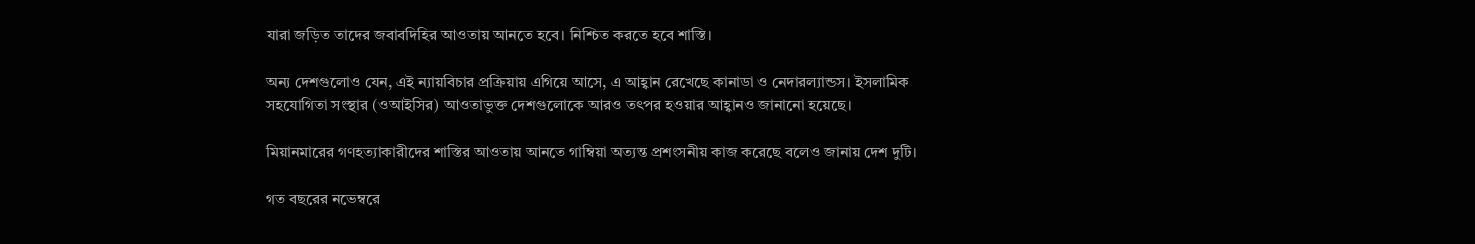যারা জড়িত তাদের জবাবদিহির আওতায় আনতে হবে। নিশ্চিত করতে হবে শাস্তি।

অন্য দেশগুলোও যেন, এই ন্যায়বিচার প্রক্রিয়ায় এগিয়ে আসে, এ আহ্বান রেখেছে কানাডা ও নেদারল্যান্ডস। ইসলামিক সহযোগিতা সংস্থার (ওআইসির) আওতাভুক্ত দেশগুলোকে আরও তৎপর হওয়ার আহ্বানও জানানো হয়েছে।

মিয়ানমারের গণহত্যাকারীদের শাস্তির আওতায় আনতে গাম্বিয়া অত্যন্ত প্রশংসনীয় কাজ করেছে বলেও জানায় দেশ দুটি।

গত বছরের নভেম্বরে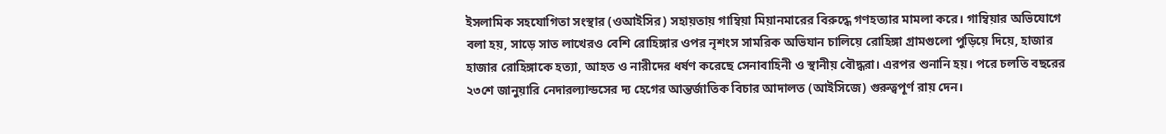ইসলামিক সহযোগিতা সংস্থার (ওআইসির) সহায়তায় গাম্বিয়া মিয়ানমারের বিরুদ্ধে গণহত্যার মামলা করে। গাম্বিয়ার অভিযোগে বলা হয়, সাড়ে সাত লাখেরও বেশি রোহিঙ্গার ওপর নৃশংস সামরিক অভিযান চালিয়ে রোহিঙ্গা গ্রামগুলো পুড়িয়ে দিয়ে, হাজার হাজার রোহিঙ্গাকে হত্যা, আহত ও নারীদের ধর্ষণ করেছে সেনাবাহিনী ও স্থানীয় বৌদ্ধরা। এরপর শুনানি হয়। পরে চলতি বছরের ২৩শে জানুয়ারি নেদারল্যান্ডসের দ্য হেগের আন্তর্জাতিক বিচার আদালত (আইসিজে) গুরুত্বপূর্ণ রায় দেন।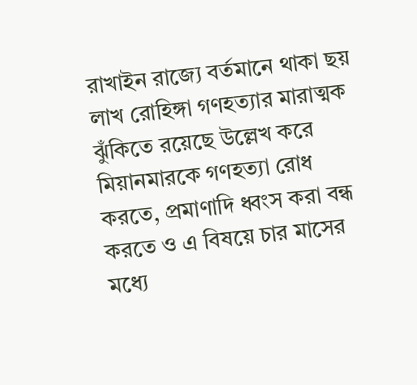রাখাইন রাজ্যে বর্তমানে থাকা ছয় লাখ রোহিঙ্গা গণহত্যার মারাত্মক ঝুঁকিতে রয়েছে উল্লেখ করে মিয়ানমারকে গণহত্যা রোধ করতে, প্রমাণাদি ধ্বংস করা বন্ধ করতে ও এ বিষয়ে চার মাসের মধ্যে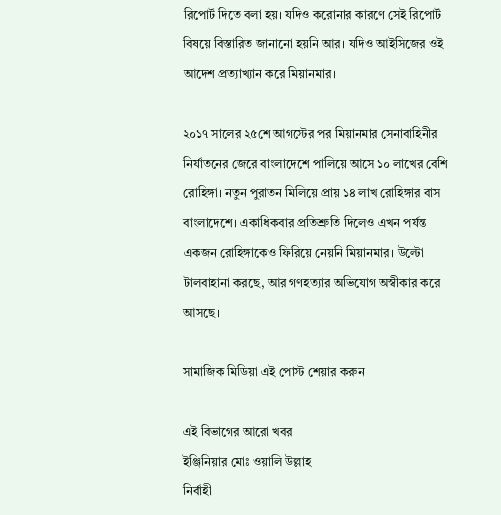রিপোর্ট দিতে বলা হয়। যদিও করোনার কারণে সেই রিপোর্ট বিষয়ে বিস্তারিত জানানো হয়নি আর। ‍যদিও আইসিজের ওই আদেশ প্রত্যাখ্যান করে মিয়ানমার।

২০১৭ সালের ২৫শে আগস্টের পর মিয়ানমার সেনাবাহিনীর নির্যাতনের জেরে বাংলাদেশে পালিয়ে আসে ১০ লাখের বেশি রোহিঙ্গা। নতুন পুরাতন মিলিয়ে প্রায় ১৪ লাখ রোহিঙ্গার বাস বাংলাদেশে। একাধিকবার প্রতিশ্রুতি দিলেও এখন পর্যন্ত একজন রোহিঙ্গাকেও ফিরিয়ে নেয়নি মিয়ানমার। উল্টো টালবাহানা করছে, আর গণহত্যার অভিযোগ অস্বীকার করে আসছে।

সামাজিক মিডিয়া এই পোস্ট শেয়ার করুন

এই বিভাগের আরো খবর
ইঞ্জিনিয়ার মোঃ ওয়ালি উল্লাহ
নির্বাহী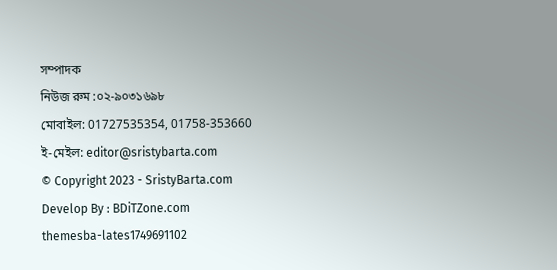সম্পাদক
নিউজ রুম :০২-৯০৩১৬৯৮
মোবাইল: 01727535354, 01758-353660
ই-মেইল: editor@sristybarta.com
© Copyright 2023 - SristyBarta.com
Develop By : BDiTZone.com
themesba-lates1749691102